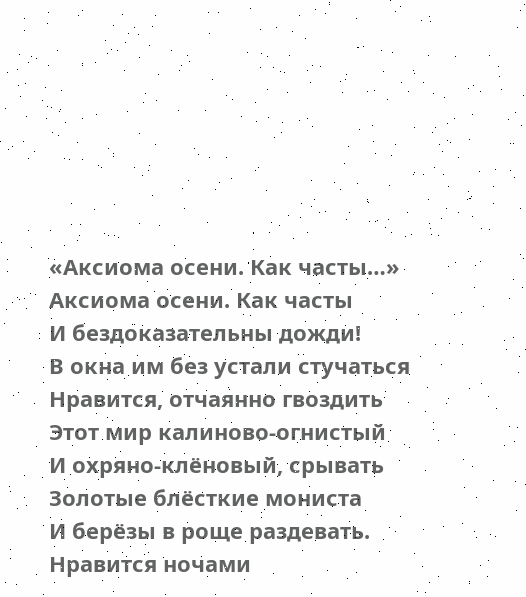«Аксиома осени. Как часты…»
Аксиома осени. Как часты
И бездоказательны дожди!
В окна им без устали стучаться
Нравится, отчаянно гвоздить
Этот мир калиново-огнистый
И охряно-клёновый, срывать
Золотые блёсткие мониста
И берёзы в роще раздевать.
Нравится ночами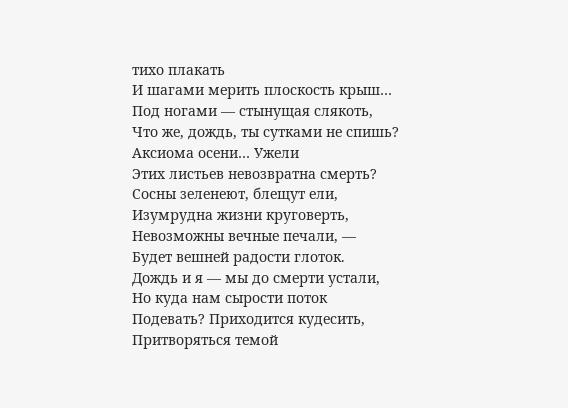тихо плакать
И шагами мерить плоскость крыш…
Под ногами — стынущая слякоть,
Что же, дождь, ты сутками не спишь?
Аксиома осени… Ужели
Этих листьев невозвратна смерть?
Сосны зеленеют, блещут ели,
Изумрудна жизни круговерть,
Невозможны вечные печали, —
Будет вешней радости глоток.
Дождь и я — мы до смерти устали,
Но куда нам сырости поток
Подевать? Приходится кудесить,
Притворяться темой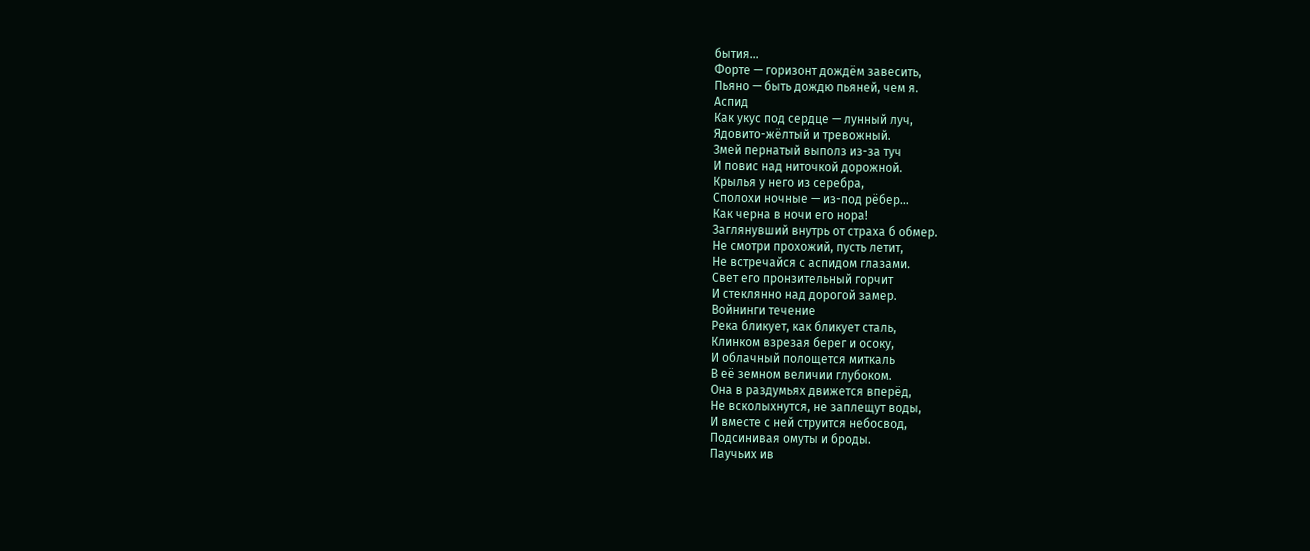бытия…
Форте — горизонт дождём завесить,
Пьяно — быть дождю пьяней, чем я.
Аспид
Как укус под сердце — лунный луч,
Ядовито-жёлтый и тревожный.
Змей пернатый выполз из-за туч
И повис над ниточкой дорожной.
Крылья у него из серебра,
Сполохи ночные — из-под рёбер…
Как черна в ночи его нора!
Заглянувший внутрь от страха б обмер.
Не смотри прохожий, пусть летит,
Не встречайся с аспидом глазами.
Свет его пронзительный горчит
И стеклянно над дорогой замер.
Войнинги течение
Река бликует, как бликует сталь,
Клинком взрезая берег и осоку,
И облачный полощется миткаль
В её земном величии глубоком.
Она в раздумьях движется вперёд,
Не всколыхнутся, не заплещут воды,
И вместе с ней струится небосвод,
Подсинивая омуты и броды.
Паучьих ив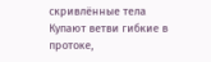скривлённые тела
Купают ветви гибкие в протоке,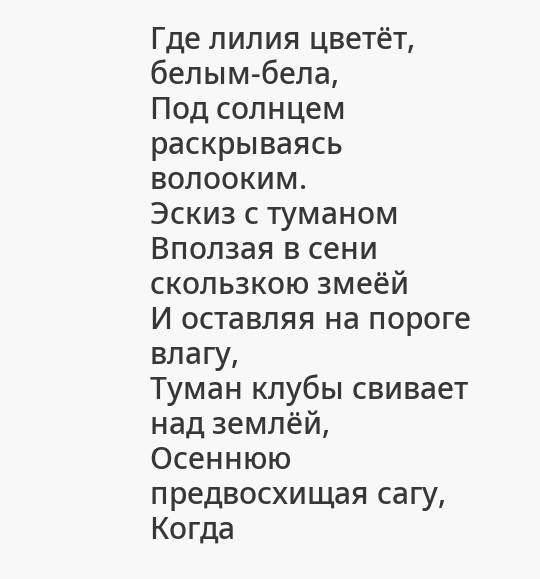Где лилия цветёт, белым-бела,
Под солнцем раскрываясь волооким.
Эскиз с туманом
Вползая в сени скользкою змеёй
И оставляя на пороге влагу,
Туман клубы свивает над землёй,
Осеннюю предвосхищая сагу,
Когда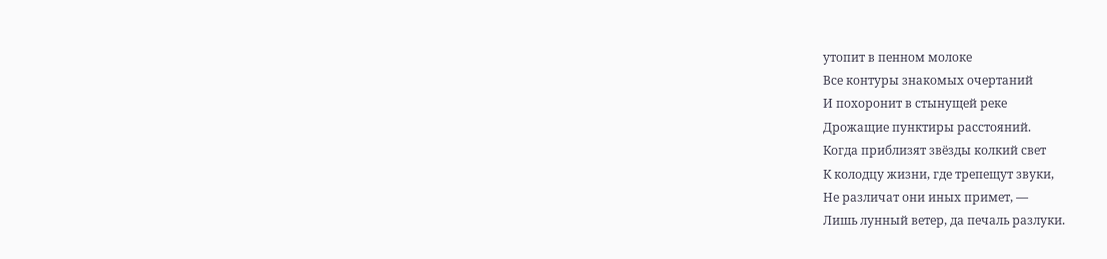утопит в пенном молоке
Все контуры знакомых очертаний
И похоронит в стынущей реке
Дрожащие пунктиры расстояний.
Когда приблизят звёзды колкий свет
К колодцу жизни, где трепещут звуки,
Не различат они иных примет, —
Лишь лунный ветер, да печаль разлуки.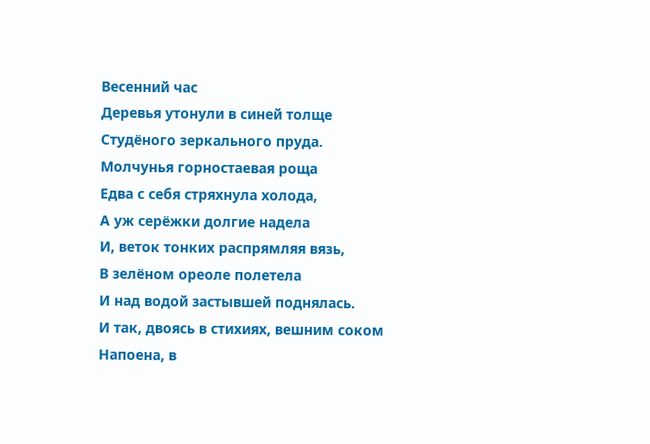Весенний час
Деревья утонули в синей толще
Студёного зеркального пруда.
Молчунья горностаевая роща
Едва с себя стряхнула холода,
А уж серёжки долгие надела
И, веток тонких распрямляя вязь,
В зелёном ореоле полетела
И над водой застывшей поднялась.
И так, двоясь в стихиях, вешним соком
Напоена, в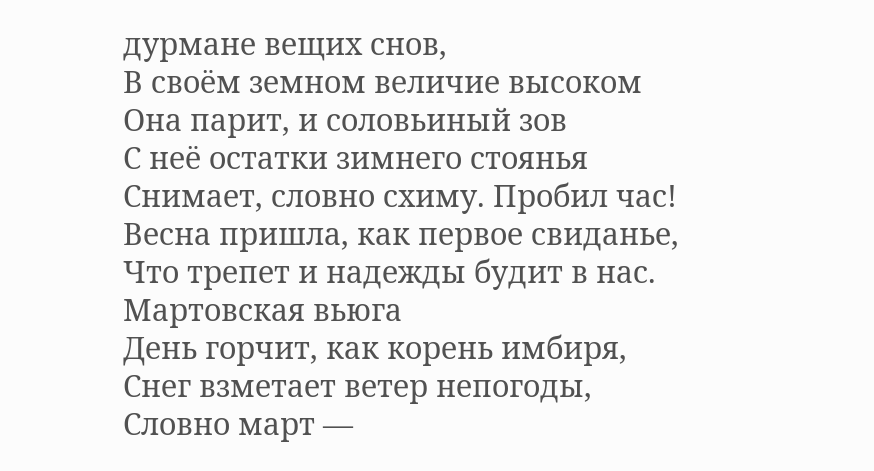дурмане вещих снов,
В своём земном величие высоком
Она парит, и соловьиный зов
С неё остатки зимнего стоянья
Снимает, словно схиму. Пробил час!
Весна пришла, как первое свиданье,
Что трепет и надежды будит в нас.
Мартовская вьюга
День горчит, как корень имбиря,
Снег взметает ветер непогоды,
Словно март —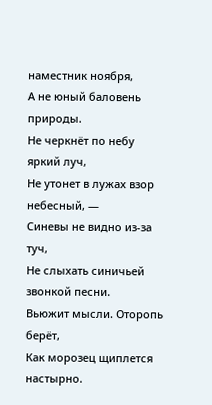наместник ноября,
А не юный баловень природы.
Не черкнёт по небу яркий луч,
Не утонет в лужах взор небесный, —
Синевы не видно из-за туч,
Не слыхать синичьей звонкой песни.
Вьюжит мысли. Оторопь берёт,
Как морозец щиплется настырно.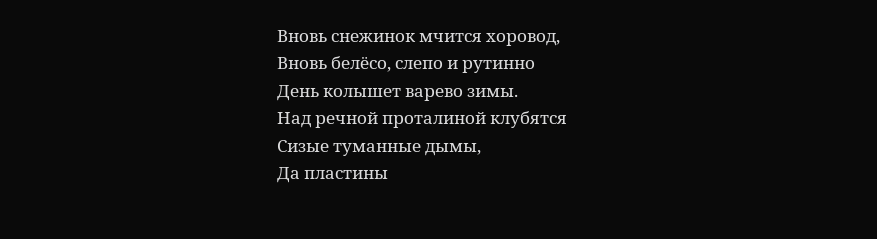Вновь снежинок мчится хоровод,
Вновь белёсо, слепо и рутинно
День колышет варево зимы.
Над речной проталиной клубятся
Сизые туманные дымы,
Да пластины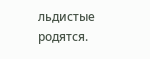льдистые родятся.